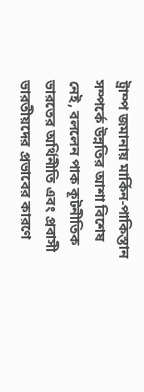ট্রাম্প জমানায় মার্কিন-পাকিস্তান সম্পর্কে উন্নতির আশা বিশেষ নেই, বললেন পাক কূটনীতিক
ভারতের অর্থিনীতি এবং প্রবাসী ভারতীয়দের প্রভাবের কারণে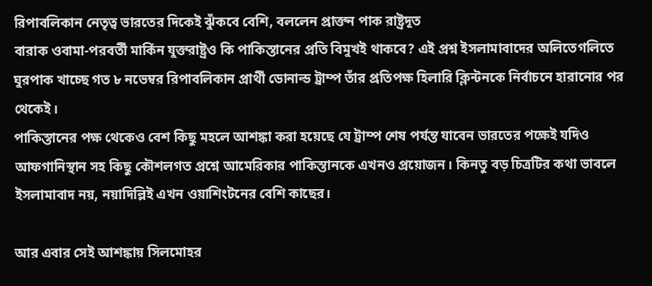রিপাবলিকান নেতৃত্ব ভারতের দিকেই ঝুঁকবে বেশি, বললেন প্রাক্তন পাক রাষ্ট্রদূত
বারাক ওবামা-পরবর্তী মার্কিন যুক্তরাষ্ট্রও কি পাকিস্তানের প্রতি বিমুখই থাকবে? এই প্রশ্ন ইসলামাবাদের অলিতেগলিতে ঘুরপাক খাচ্ছে গত ৮ নভেম্বর রিপাবলিকান প্রার্থী ডোনাল্ড ট্রাম্প তাঁর প্রতিপক্ষ হিলারি ক্লিন্টনকে নির্বাচনে হারানোর পর থেকেই।
পাকিস্তানের পক্ষ থেকেও বেশ কিছু মহলে আশঙ্কা করা হয়েছে যে ট্রাম্প শেষ পর্যন্ত যাবেন ভারতের পক্ষেই যদিও আফগানিস্থান সহ কিছু কৌশলগত প্রশ্নে আমেরিকার পাকিস্তানকে এখনও প্রয়োজন। কিনতু বড় চিত্রটির কথা ভাবলে ইসলামাবাদ নয়, নয়াদিল্লিই এখন ওয়াশিংটনের বেশি কাছের।

আর এবার সেই আশঙ্কায় সিলমোহর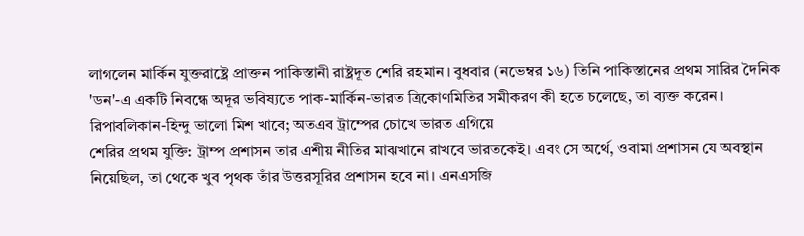লাগলেন মার্কিন যুক্তরাষ্ট্রে প্রাক্তন পাকিস্তানী রাষ্ট্রদূত শেরি রহমান। বুধবার (নভেম্বর ১৬) তিনি পাকিস্তানের প্রথম সারির দৈনিক 'ডন'-এ একটি নিবন্ধে অদূর ভবিষ্যতে পাক-মার্কিন-ভারত ত্রিকোণমিতির সমীকরণ কী হতে চলেছে, তা ব্যক্ত করেন।
রিপাবলিকান-হিন্দু ভালো মিশ খাবে; অতএব ট্রাম্পের চোখে ভারত এগিয়ে
শেরির প্রথম যুক্তি: ট্রাম্প প্রশাসন তার এশীয় নীতির মাঝখানে রাখবে ভারতকেই। এবং সে অর্থে, ওবামা প্রশাসন যে অবস্থান নিয়েছিল, তা থেকে খুব পৃথক তাঁর উত্তরসূরির প্রশাসন হবে না। এনএসজি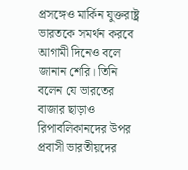প্রসঙ্গেও মার্কিন যুক্তরাষ্ট্র ভারতকে সমর্থন করবে আগামী দিনেও বলে জানান শেরি। তিনি বলেন যে ভারতের বাজার ছাড়াও রিপাবলিকানদের উপর প্রবাসী ভারতীয়দের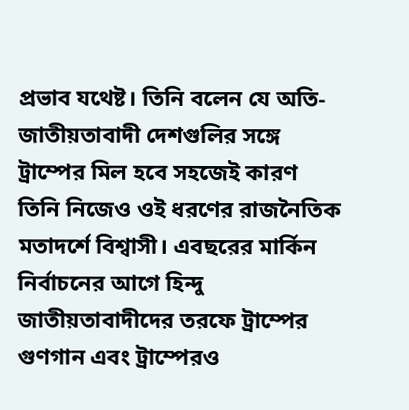প্রভাব যথেষ্ট। তিনি বলেন যে অতি-জাতীয়তাবাদী দেশগুলির সঙ্গে ট্রাম্পের মিল হবে সহজেই কারণ তিনি নিজেও ওই ধরণের রাজনৈতিক মতাদর্শে বিশ্বাসী। এবছরের মার্কিন নির্বাচনের আগে হিন্দু জাতীয়তাবাদীদের তরফে ট্রাম্পের গুণগান এবং ট্রাম্পেরও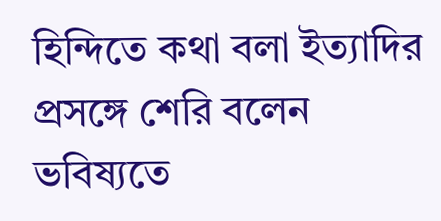হিন্দিতে কথা বলা ইত্যাদির প্রসঙ্গে শেরি বলেন ভবিষ্যতে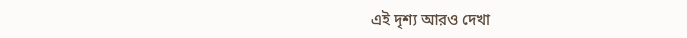এই দৃশ্য আরও দেখা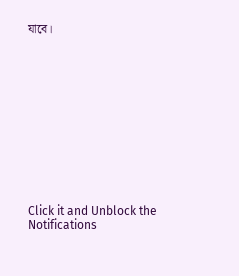যাবে।












Click it and Unblock the Notifications